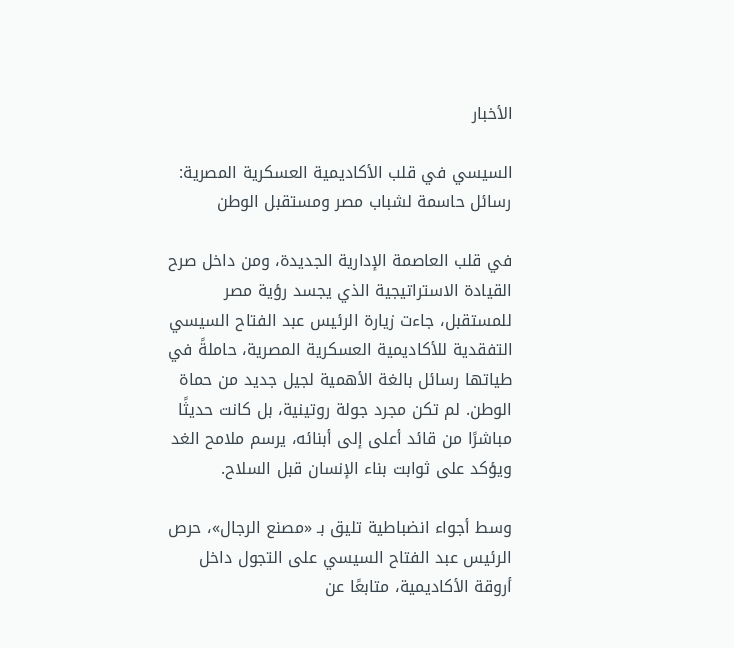الأخبار

السيسي في قلب الأكاديمية العسكرية المصرية: رسائل حاسمة لشباب مصر ومستقبل الوطن

في قلب العاصمة الإدارية الجديدة، ومن داخل صرح القيادة الاستراتيجية الذي يجسد رؤية مصر للمستقبل، جاءت زيارة الرئيس عبد الفتاح السيسي التفقدية للأكاديمية العسكرية المصرية، حاملةً في طياتها رسائل بالغة الأهمية لجيل جديد من حماة الوطن. لم تكن مجرد جولة روتينية، بل كانت حديثًا مباشرًا من قائد أعلى إلى أبنائه، يرسم ملامح الغد ويؤكد على ثوابت بناء الإنسان قبل السلاح.

وسط أجواء انضباطية تليق بـ «مصنع الرجال»، حرص الرئيس عبد الفتاح السيسي على التجول داخل أروقة الأكاديمية، متابعًا عن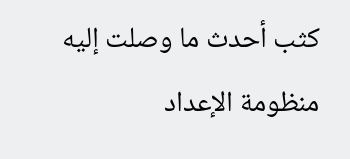كثب أحدث ما وصلت إليه منظومة الإعداد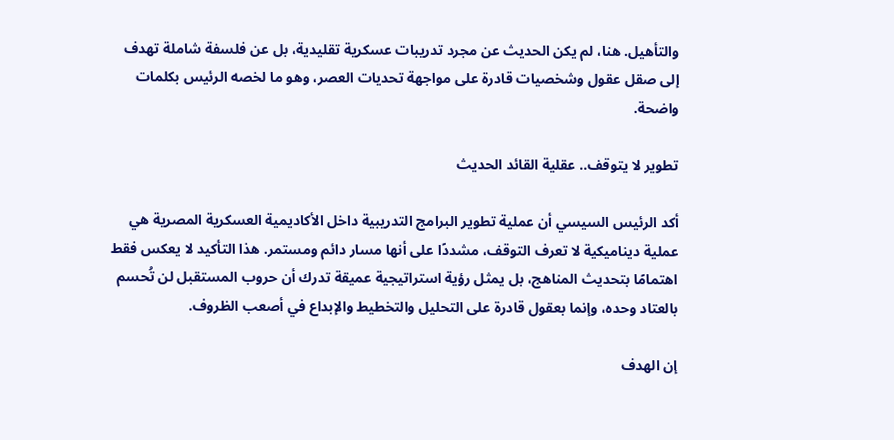والتأهيل. هنا، لم يكن الحديث عن مجرد تدريبات عسكرية تقليدية، بل عن فلسفة شاملة تهدف إلى صقل عقول وشخصيات قادرة على مواجهة تحديات العصر، وهو ما لخصه الرئيس بكلمات واضحة.

تطوير لا يتوقف.. عقلية القائد الحديث

أكد الرئيس السيسي أن عملية تطوير البرامج التدريبية داخل الأكاديمية العسكرية المصرية هي عملية ديناميكية لا تعرف التوقف، مشددًا على أنها مسار دائم ومستمر. هذا التأكيد لا يعكس فقط اهتمامًا بتحديث المناهج، بل يمثل رؤية استراتيجية عميقة تدرك أن حروب المستقبل لن تُحسم بالعتاد وحده، وإنما بعقول قادرة على التحليل والتخطيط والإبداع في أصعب الظروف.

إن الهدف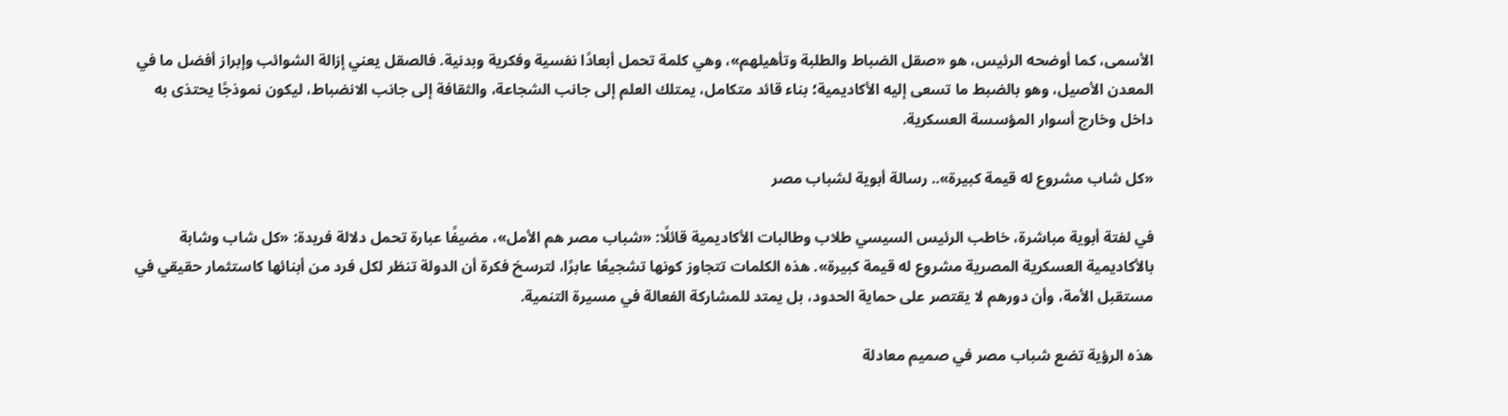الأسمى، كما أوضحه الرئيس، هو «صقل الضباط والطلبة وتأهيلهم»، وهي كلمة تحمل أبعادًا نفسية وفكرية وبدنية. فالصقل يعني إزالة الشوائب وإبراز أفضل ما في المعدن الأصيل، وهو بالضبط ما تسعى إليه الأكاديمية؛ بناء قائد متكامل، يمتلك العلم إلى جانب الشجاعة، والثقافة إلى جانب الانضباط، ليكون نموذجًا يحتذى به داخل وخارج أسوار المؤسسة العسكرية.

«كل شاب مشروع له قيمة كبيرة».. رسالة أبوية لشباب مصر

في لفتة أبوية مباشرة، خاطب الرئيس السيسي طلاب وطالبات الأكاديمية قائلًا: «شباب مصر هم الأمل»، مضيفًا عبارة تحمل دلالة فريدة: «كل شاب وشابة بالأكاديمية العسكرية المصرية مشروع له قيمة كبيرة». هذه الكلمات تتجاوز كونها تشجيعًا عابرًا، لترسخ فكرة أن الدولة تنظر لكل فرد من أبنائها كاستثمار حقيقي في مستقبل الأمة، وأن دورهم لا يقتصر على حماية الحدود، بل يمتد للمشاركة الفعالة في مسيرة التنمية.

هذه الرؤية تضع شباب مصر في صميم معادلة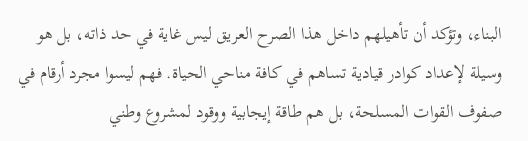البناء، وتؤكد أن تأهيلهم داخل هذا الصرح العريق ليس غاية في حد ذاته، بل هو وسيلة لإعداد كوادر قيادية تساهم في كافة مناحي الحياة. فهم ليسوا مجرد أرقام في صفوف القوات المسلحة، بل هم طاقة إيجابية ووقود لمشروع وطني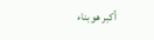أكبر هو بناء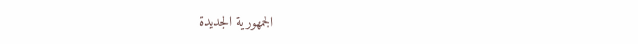الجمهورية الجديدة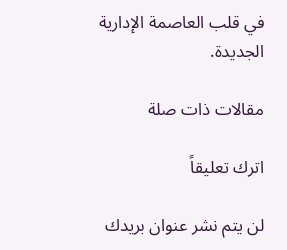في قلب العاصمة الإدارية الجديدة.

مقالات ذات صلة

اترك تعليقاً

لن يتم نشر عنوان بريدك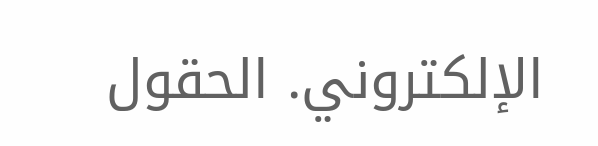الإلكتروني. الحقول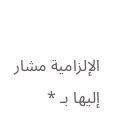الإلزامية مشار إليها بـ *